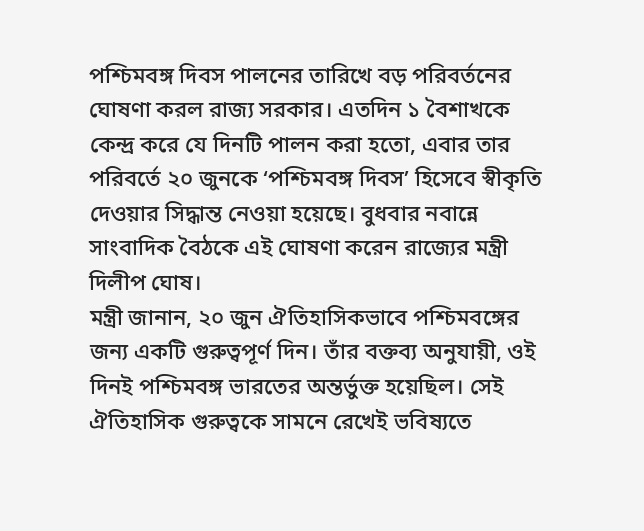পশ্চিমবঙ্গ দিবস পালনের তারিখে বড় পরিবর্তনের ঘোষণা করল রাজ্য সরকার। এতদিন ১ বৈশাখকে কেন্দ্র করে যে দিনটি পালন করা হতো, এবার তার পরিবর্তে ২০ জুনকে ‘পশ্চিমবঙ্গ দিবস’ হিসেবে স্বীকৃতি দেওয়ার সিদ্ধান্ত নেওয়া হয়েছে। বুধবার নবান্নে সাংবাদিক বৈঠকে এই ঘোষণা করেন রাজ্যের মন্ত্রী দিলীপ ঘোষ।
মন্ত্রী জানান, ২০ জুন ঐতিহাসিকভাবে পশ্চিমবঙ্গের জন্য একটি গুরুত্বপূর্ণ দিন। তাঁর বক্তব্য অনুযায়ী, ওই দিনই পশ্চিমবঙ্গ ভারতের অন্তর্ভুক্ত হয়েছিল। সেই ঐতিহাসিক গুরুত্বকে সামনে রেখেই ভবিষ্যতে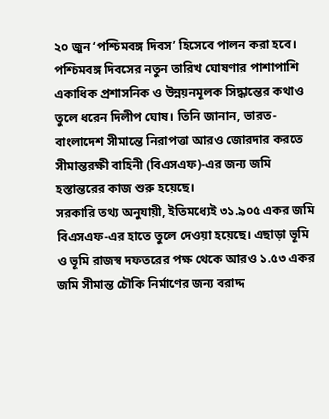২০ জুন ‘পশ্চিমবঙ্গ দিবস’ হিসেবে পালন করা হবে।
পশ্চিমবঙ্গ দিবসের নতুন তারিখ ঘোষণার পাশাপাশি একাধিক প্রশাসনিক ও উন্নয়নমূলক সিদ্ধান্তের কথাও তুলে ধরেন দিলীপ ঘোষ। তিনি জানান, ভারত-বাংলাদেশ সীমান্তে নিরাপত্তা আরও জোরদার করতে সীমান্তরক্ষী বাহিনী (বিএসএফ)-এর জন্য জমি হস্তান্তরের কাজ শুরু হয়েছে।
সরকারি তথ্য অনুযায়ী, ইতিমধ্যেই ৩১.৯০৫ একর জমি বিএসএফ-এর হাতে তুলে দেওয়া হয়েছে। এছাড়া ভূমি ও ভূমি রাজস্ব দফতরের পক্ষ থেকে আরও ১.৫৩ একর জমি সীমান্ত চৌকি নির্মাণের জন্য বরাদ্দ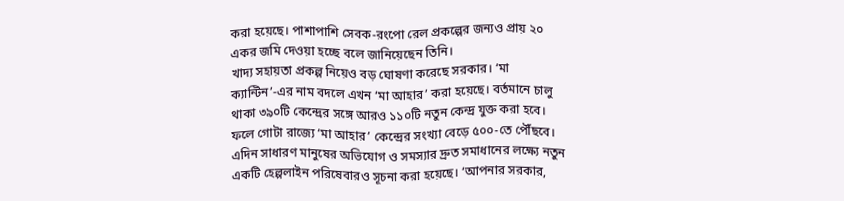করা হয়েছে। পাশাপাশি সেবক-রংপো রেল প্রকল্পের জন্যও প্রায় ২০ একর জমি দেওয়া হচ্ছে বলে জানিয়েছেন তিনি।
খাদ্য সহায়তা প্রকল্প নিয়েও বড় ঘোষণা করেছে সরকার। ‘মা ক্যান্টিন’-এর নাম বদলে এখন ‘মা আহার’ করা হয়েছে। বর্তমানে চালু থাকা ৩৯০টি কেন্দ্রের সঙ্গে আরও ১১০টি নতুন কেন্দ্র যুক্ত করা হবে। ফলে গোটা রাজ্যে ‘মা আহার’ কেন্দ্রের সংখ্যা বেড়ে ৫০০-তে পৌঁছবে।
এদিন সাধারণ মানুষের অভিযোগ ও সমস্যার দ্রুত সমাধানের লক্ষ্যে নতুন একটি হেল্পলাইন পরিষেবারও সূচনা করা হয়েছে। ‘আপনার সরকার,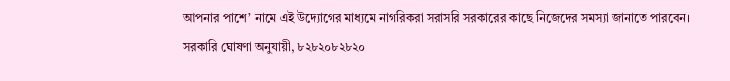আপনার পাশে’ নামে এই উদ্যোগের মাধ্যমে নাগরিকরা সরাসরি সরকারের কাছে নিজেদের সমস্যা জানাতে পারবেন।
সরকারি ঘোষণা অনুযায়ী, ৮২৮২০৮২৮২০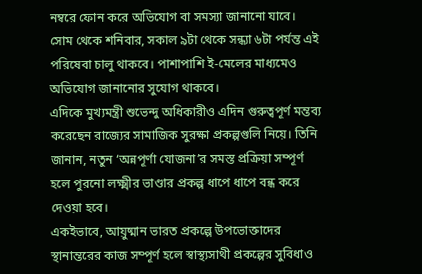নম্বরে ফোন করে অভিযোগ বা সমস্যা জানানো যাবে। সোম থেকে শনিবার, সকাল ৯টা থেকে সন্ধ্যা ৬টা পর্যন্ত এই পরিষেবা চালু থাকবে। পাশাপাশি ই-মেলের মাধ্যমেও অভিযোগ জানানোর সুযোগ থাকবে।
এদিকে মুখ্যমন্ত্রী শুভেন্দু অধিকারীও এদিন গুরুত্বপূর্ণ মন্তব্য করেছেন রাজ্যের সামাজিক সুরক্ষা প্রকল্পগুলি নিয়ে। তিনি জানান, নতুন ‘অন্নপূর্ণা যোজনা’র সমস্ত প্রক্রিয়া সম্পূর্ণ হলে পুরনো লক্ষ্মীর ভাণ্ডার প্রকল্প ধাপে ধাপে বন্ধ করে দেওয়া হবে।
একইভাবে, আয়ুষ্মান ভারত প্রকল্পে উপভোক্তাদের স্থানান্তরের কাজ সম্পূর্ণ হলে স্বাস্থ্যসাথী প্রকল্পের সুবিধাও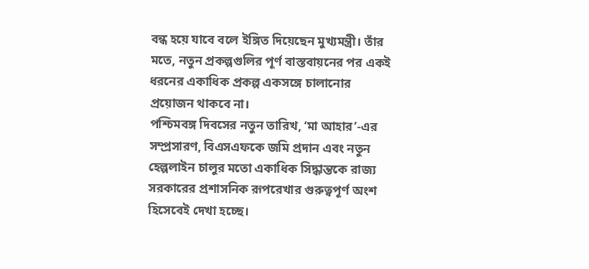বন্ধ হয়ে যাবে বলে ইঙ্গিত দিয়েছেন মুখ্যমন্ত্রী। তাঁর মতে, নতুন প্রকল্পগুলির পূর্ণ বাস্তবায়নের পর একই ধরনের একাধিক প্রকল্প একসঙ্গে চালানোর প্রয়োজন থাকবে না।
পশ্চিমবঙ্গ দিবসের নতুন তারিখ, ‘মা আহার’-এর সম্প্রসারণ, বিএসএফকে জমি প্রদান এবং নতুন হেল্পলাইন চালুর মতো একাধিক সিদ্ধান্তকে রাজ্য সরকারের প্রশাসনিক রূপরেখার গুরুত্বপূর্ণ অংশ হিসেবেই দেখা হচ্ছে।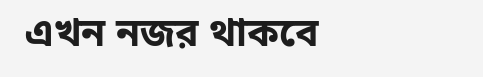এখন নজর থাকবে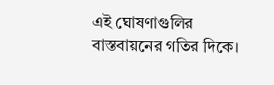এই ঘোষণাগুলির বাস্তবায়নের গতির দিকে।